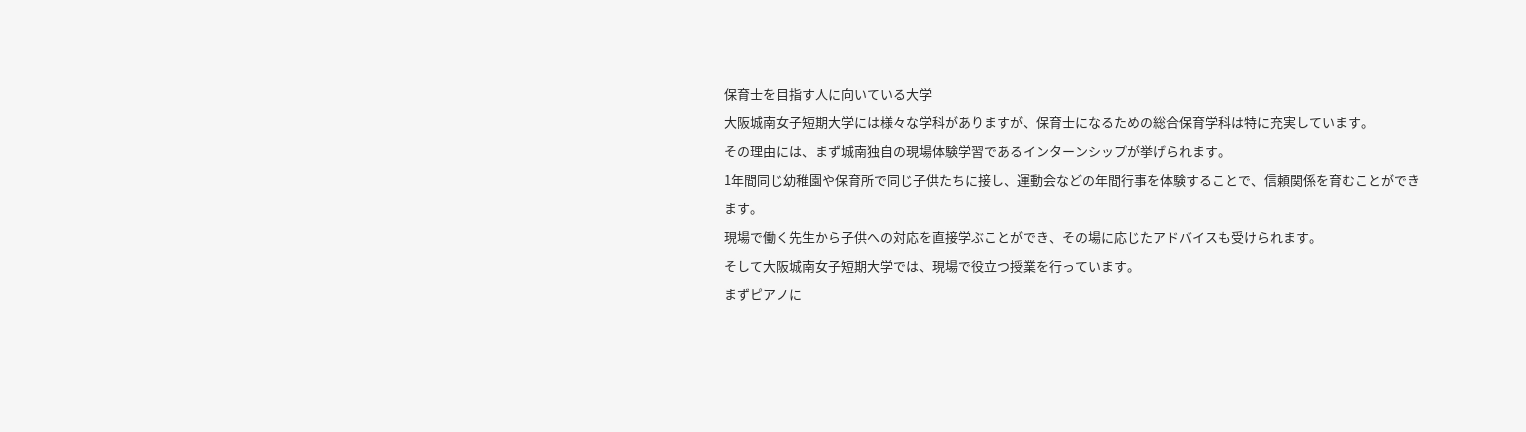保育士を目指す人に向いている大学
大阪城南女子短期大学には様々な学科がありますが、保育士になるための総合保育学科は特に充実しています。
その理由には、まず城南独自の現場体験学習であるインターンシップが挙げられます。
1年間同じ幼稚園や保育所で同じ子供たちに接し、運動会などの年間行事を体験することで、信頼関係を育むことができます。
現場で働く先生から子供への対応を直接学ぶことができ、その場に応じたアドバイスも受けられます。
そして大阪城南女子短期大学では、現場で役立つ授業を行っています。
まずピアノに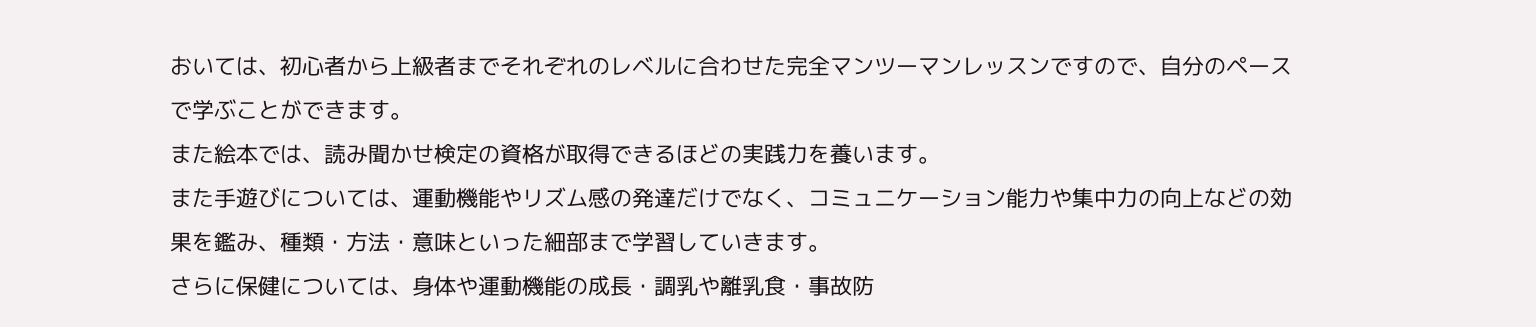おいては、初心者から上級者までそれぞれのレベルに合わせた完全マンツーマンレッスンですので、自分のペースで学ぶことができます。
また絵本では、読み聞かせ検定の資格が取得できるほどの実践力を養います。
また手遊びについては、運動機能やリズム感の発達だけでなく、コミュニケーション能力や集中力の向上などの効果を鑑み、種類・方法・意味といった細部まで学習していきます。
さらに保健については、身体や運動機能の成長・調乳や離乳食・事故防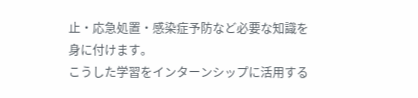止・応急処置・感染症予防など必要な知識を身に付けます。
こうした学習をインターンシップに活用する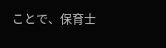ことで、保育士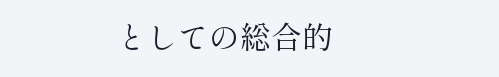としての総合的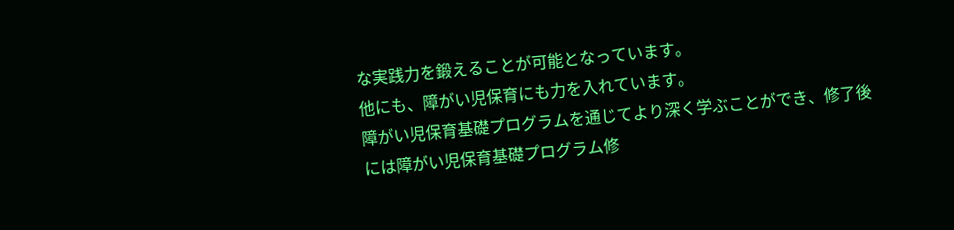な実践力を鍛えることが可能となっています。
他にも、障がい児保育にも力を入れています。
障がい児保育基礎プログラムを通じてより深く学ぶことができ、修了後には障がい児保育基礎プログラム修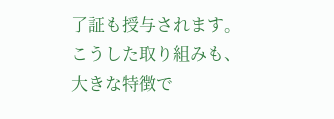了証も授与されます。
こうした取り組みも、大きな特徴で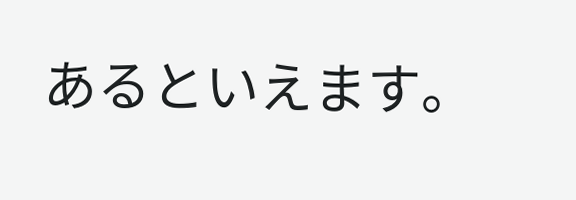あるといえます。